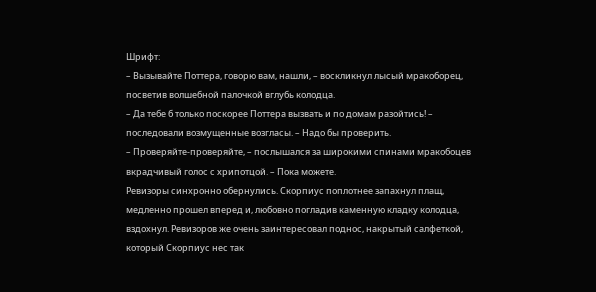Шрифт:
– Вызывайте Поттера, говорю вам, нашли, – воскликнул лысый мракоборец, посветив волшебной палочкой вглубь колодца.
– Да тебе б только поскорее Поттера вызвать и по домам разойтись! – последовали возмущенные возгласы. – Надо бы проверить.
– Проверяйте-проверяйте, – послышался за широкими спинами мракобоцев вкрадчивый голос с хрипотцой. – Пока можете.
Ревизоры синхронно обернулись. Скорпиус поплотнее запахнул плащ, медленно прошел вперед и, любовно погладив каменную кладку колодца, вздохнул. Ревизоров же очень заинтересовал поднос, накрытый салфеткой, который Скорпиус нес так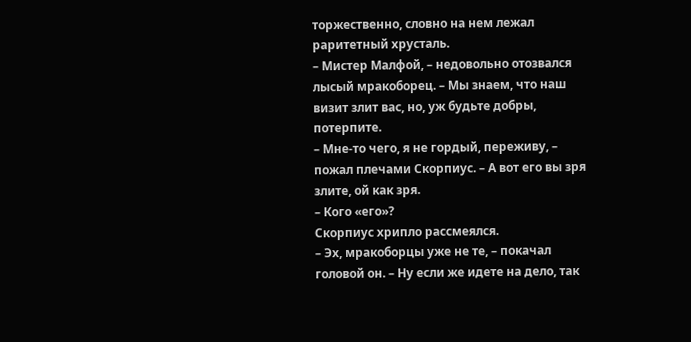торжественно, словно на нем лежал раритетный хрусталь.
– Мистер Малфой, – недовольно отозвался лысый мракоборец. – Мы знаем, что наш визит злит вас, но, уж будьте добры, потерпите.
– Мне-то чего, я не гордый, переживу, – пожал плечами Скорпиус. – А вот его вы зря злите, ой как зря.
– Кого «его»?
Скорпиус хрипло рассмеялся.
– Эх, мракоборцы уже не те, – покачал головой он. – Ну если же идете на дело, так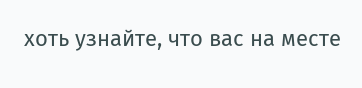хоть узнайте, что вас на месте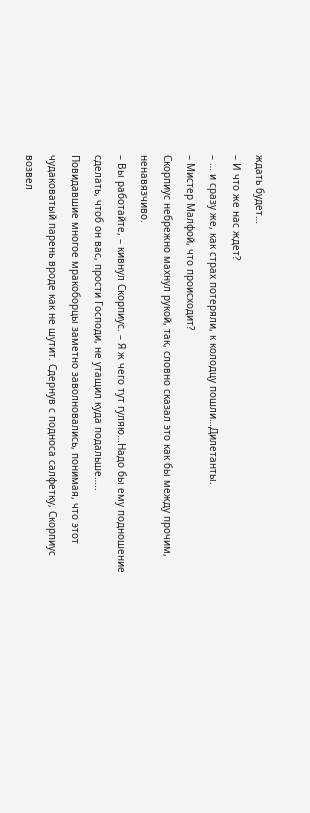ждать будет…
– И что же нас ждет?
– … и сразу же, как страх потеряли, к колодцу пошли…Дилетанты.
– Мистер Малфой, что происходит?
Скорпиус небрежно махнул рукой, так, словно сказал это как бы между прочим, ненавязчиво.
– Вы работайте, – кивнул Скорпиус. – Я ж чего тут гуляю…Надо бы ему подношение сделать, чтоб он вас, прости Господи, не утащил куда подальше…..
Повидавшие многое мракоборцы заметно заволновались, понимая, что этот чудаковатый парень вроде как не шутит. Сдернув с подноса салфетку, Скорпиус возвел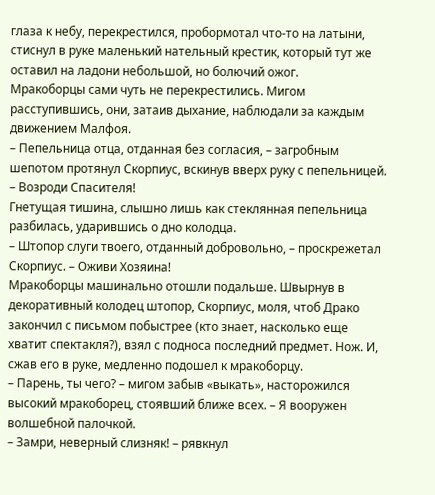глаза к небу, перекрестился, пробормотал что-то на латыни, стиснул в руке маленький нательный крестик, который тут же оставил на ладони небольшой, но болючий ожог.
Мракоборцы сами чуть не перекрестились. Мигом расступившись, они, затаив дыхание, наблюдали за каждым движением Малфоя.
– Пепельница отца, отданная без согласия, – загробным шепотом протянул Скорпиус, вскинув вверх руку с пепельницей. – Возроди Спасителя!
Гнетущая тишина, слышно лишь как стеклянная пепельница разбилась, ударившись о дно колодца.
– Штопор слуги твоего, отданный добровольно, – проскрежетал Скорпиус. – Оживи Хозяина!
Мракоборцы машинально отошли подальше. Швырнув в декоративный колодец штопор, Скорпиус, моля, чтоб Драко закончил с письмом побыстрее (кто знает, насколько еще хватит спектакля?), взял с подноса последний предмет. Нож. И, сжав его в руке, медленно подошел к мракоборцу.
– Парень, ты чего? – мигом забыв «выкать», насторожился высокий мракоборец, стоявший ближе всех. – Я вооружен волшебной палочкой.
– Замри, неверный слизняк! – рявкнул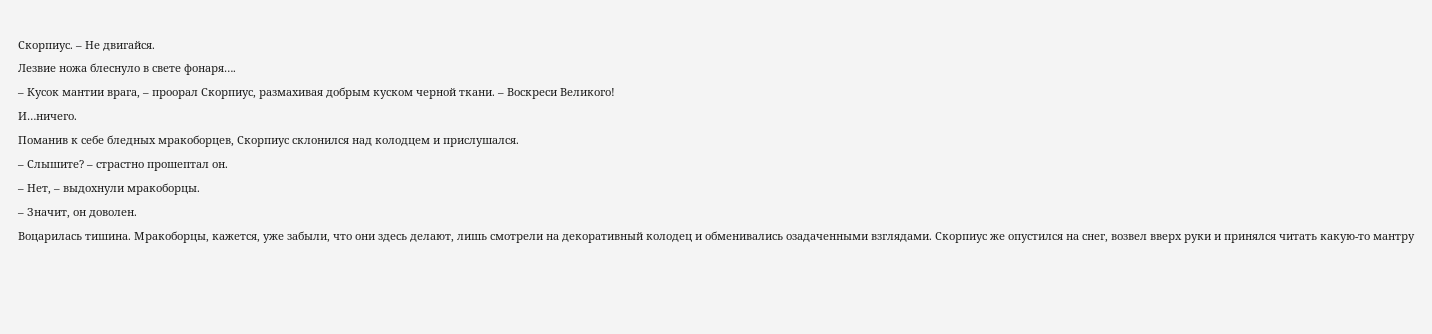Скорпиус. – Не двигайся.
Лезвие ножа блеснуло в свете фонаря….
– Кусок мантии врага, – проорал Скорпиус, размахивая добрым куском черной ткани. – Воскреси Великого!
И…ничего.
Поманив к себе бледных мракоборцев, Скорпиус склонился над колодцем и прислушался.
– Слышите? – страстно прошептал он.
– Нет, – выдохнули мракоборцы.
– Значит, он доволен.
Воцарилась тишина. Мракоборцы, кажется, уже забыли, что они здесь делают, лишь смотрели на декоративный колодец и обменивались озадаченными взглядами. Скорпиус же опустился на снег, возвел вверх руки и принялся читать какую-то мантру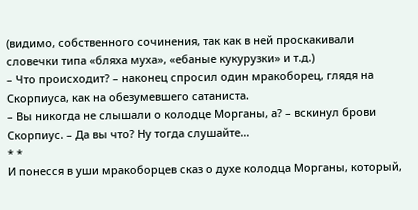(видимо, собственного сочинения, так как в ней проскакивали словечки типа «бляха муха», «ебаные кукурузки» и т.д.)
– Что происходит? – наконец спросил один мракоборец, глядя на Скорпиуса, как на обезумевшего сатаниста.
– Вы никогда не слышали о колодце Морганы, а? – вскинул брови Скорпиус. – Да вы что? Ну тогда слушайте…
* *
И понесся в уши мракоборцев сказ о духе колодца Морганы, который,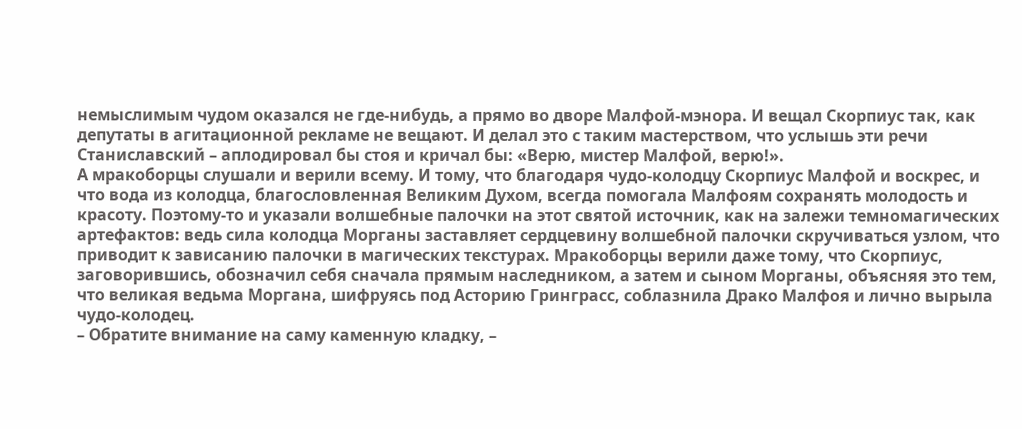немыслимым чудом оказался не где-нибудь, а прямо во дворе Малфой-мэнора. И вещал Скорпиус так, как депутаты в агитационной рекламе не вещают. И делал это с таким мастерством, что услышь эти речи Станиславский – аплодировал бы стоя и кричал бы: «Верю, мистер Малфой, верю!».
А мракоборцы слушали и верили всему. И тому, что благодаря чудо-колодцу Скорпиус Малфой и воскрес, и что вода из колодца, благословленная Великим Духом, всегда помогала Малфоям сохранять молодость и красоту. Поэтому-то и указали волшебные палочки на этот святой источник, как на залежи темномагических артефактов: ведь сила колодца Морганы заставляет сердцевину волшебной палочки скручиваться узлом, что приводит к зависанию палочки в магических текстурах. Мракоборцы верили даже тому, что Скорпиус, заговорившись, обозначил себя сначала прямым наследником, а затем и сыном Морганы, объясняя это тем, что великая ведьма Моргана, шифруясь под Асторию Гринграсс, соблазнила Драко Малфоя и лично вырыла чудо-колодец.
– Обратите внимание на саму каменную кладку, –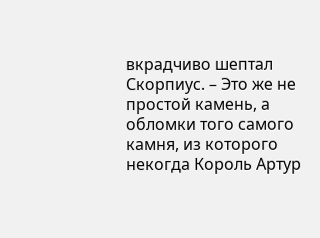вкрадчиво шептал Скорпиус. – Это же не простой камень, а обломки того самого камня, из которого некогда Король Артур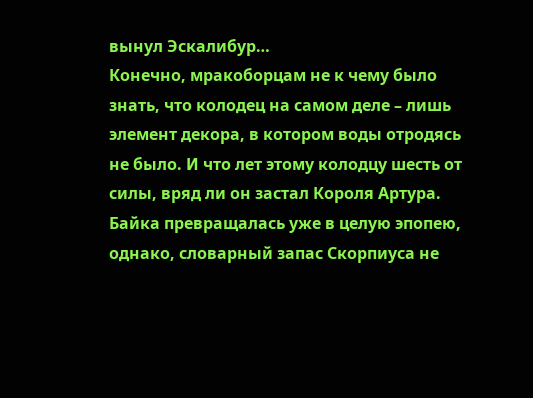вынул Эскалибур…
Конечно, мракоборцам не к чему было знать, что колодец на самом деле – лишь элемент декора, в котором воды отродясь не было. И что лет этому колодцу шесть от силы, вряд ли он застал Короля Артура.
Байка превращалась уже в целую эпопею, однако, словарный запас Скорпиуса не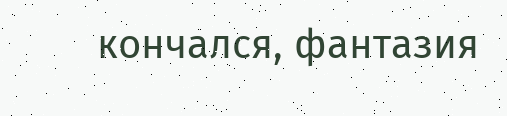кончался, фантазия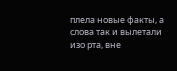плела новые факты, а слова так и вылетали изо рта, вне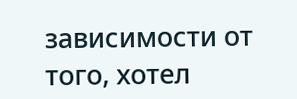зависимости от того, хотел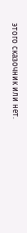этого сказочник или нет.